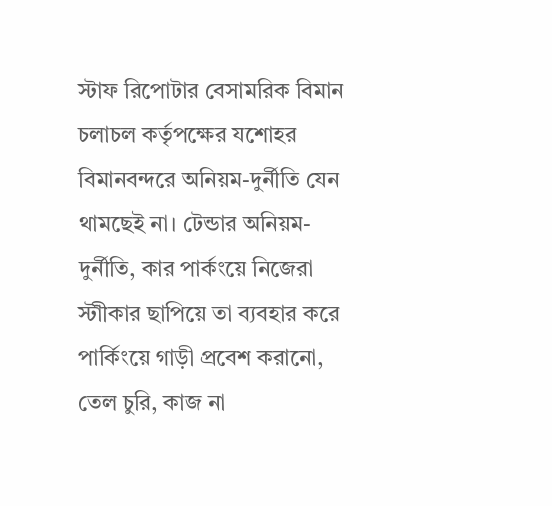স্টাফ রিপোটার বেসামরিক বিমান চলাচল কর্তৃপক্ষের যশোহর বিমানবন্দরে অনিয়ম-দুর্নীতি যেন থামছেই না। টেন্ডার অনিয়ম-দুর্নীতি, কার পার্কংয়ে নিজেরা স্টাীকার ছাপিয়ে তা ব্যবহার করে পার্কিংয়ে গাড়ী প্রবেশ করানো, তেল চুরি, কাজ না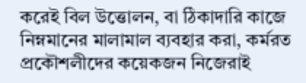করেই বিল উত্তোলন, বা ঠিকাদারি কাজে নিম্নমানের মালামাল ব্যবহার করা, কর্মরত প্রকৌশলীদের কয়েকজন নিজেরাই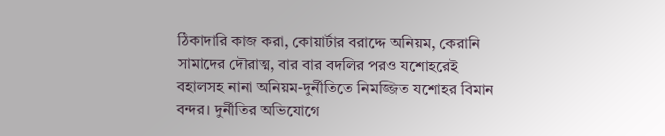ঠিকাদারি কাজ করা, কোয়ার্টার বরাদ্দে অনিয়ম, কেরানি সামাদের দৌরাত্ম, বার বার বদলির পরও যশোহরেই বহালসহ নানা অনিয়ম-দুর্নীতিতে নিমজ্জিত যশোহর বিমান বন্দর। দুর্নীতির অভিযোগে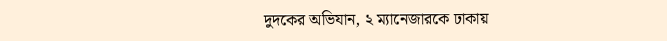দুদকের অভিযান, ২ ম্যানেজারকে ঢাকায়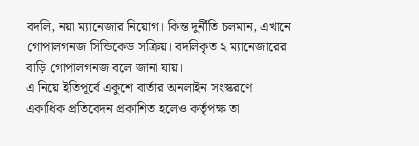বদলি, নয়া ম্যানেজার নিয়োগ। কিন্ত দুর্নীতি চলমান, এখানে গোপালগনজ সিন্ডিকেড সক্রিয়। বদলিকৃত ২ ম্যানেজারের বাড়ি গোপালগনজ বলে জানা যায়।
এ নিয়ে ইতিপূর্বে একুশে বার্তার অনলাইন সংস্করণে একাধিক প্রতিবেদন প্রকাশিত হলেও কর্তৃপক্ষ তা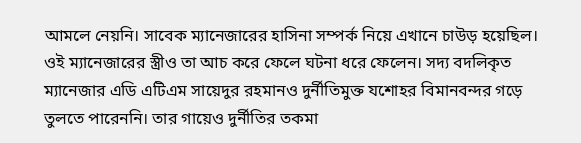আমলে নেয়নি। সাবেক ম্যানেজারের হাসিনা সম্পর্ক নিয়ে এখানে চাউড় হয়েছিল। ওই ম্যানেজারের স্ত্রীও তা আচ করে ফেলে ঘটনা ধরে ফেলেন। সদ্য বদলিকৃত ম্যানেজার এডি এটিএম সায়েদুর রহমানও দুর্নীতিমুক্ত যশোহর বিমানবন্দর গড়ে তুলতে পারেননি। তার গায়েও দুর্নীতির তকমা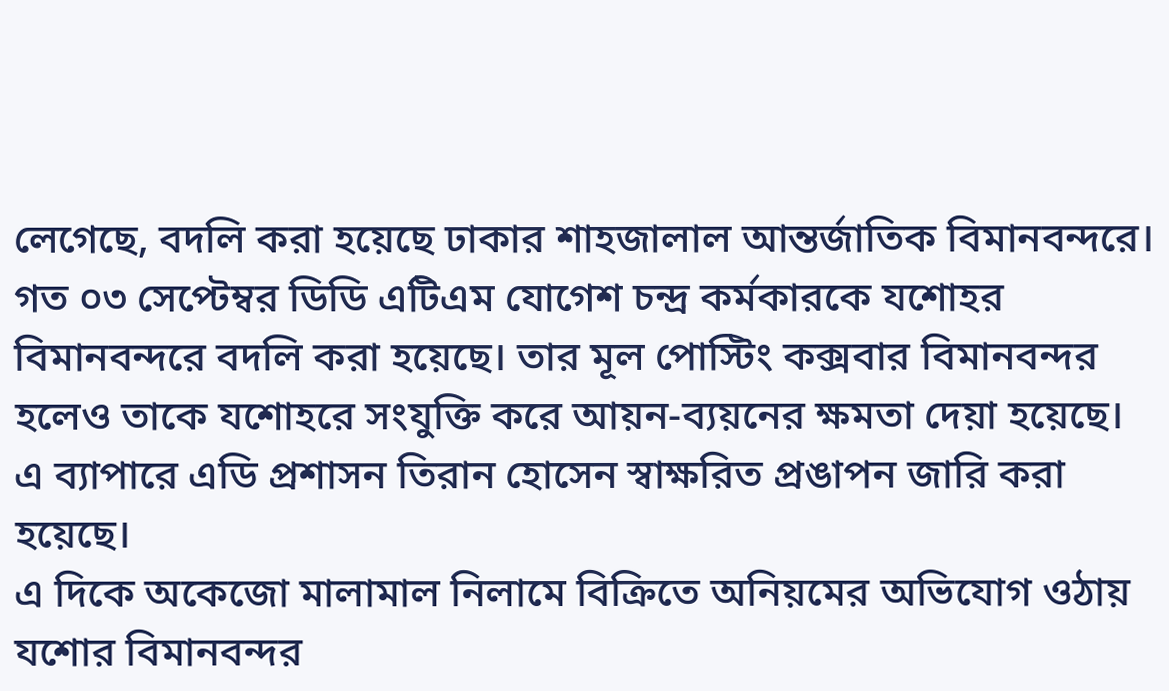লেগেছে, বদলি করা হয়েছে ঢাকার শাহজালাল আন্তর্জাতিক বিমানবন্দরে।
গত ০৩ সেপ্টেম্বর ডিডি এটিএম যোগেশ চন্দ্র কর্মকারকে যশোহর বিমানবন্দরে বদলি করা হয়েছে। তার মূল পোস্টিং কক্সবার বিমানবন্দর হলেও তাকে যশোহরে সংযুক্তি করে আয়ন-ব্যয়নের ক্ষমতা দেয়া হয়েছে।
এ ব্যাপারে এডি প্রশাসন তিরান হোসেন স্বাক্ষরিত প্রঙাপন জারি করা হয়েছে।
এ দিকে অকেজো মালামাল নিলামে বিক্রিতে অনিয়মের অভিযোগ ওঠায় যশোর বিমানবন্দর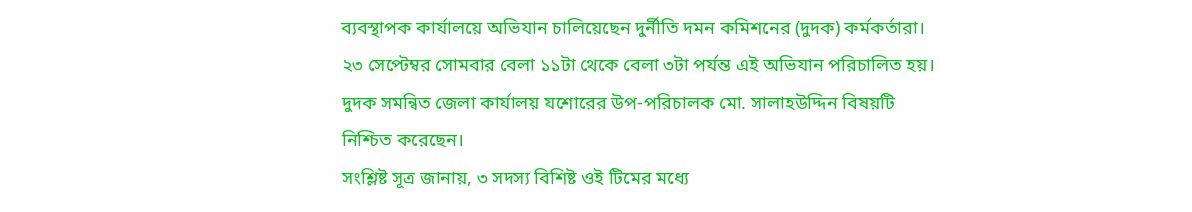ব্যবস্থাপক কার্যালয়ে অভিযান চালিয়েছেন দুর্নীতি দমন কমিশনের (দুদক) কর্মকর্তারা। ২৩ সেপ্টেম্বর সোমবার বেলা ১১টা থেকে বেলা ৩টা পর্যন্ত এই অভিযান পরিচালিত হয়।
দুদক সমন্বিত জেলা কার্যালয় যশোরের উপ-পরিচালক মো. সালাহউদ্দিন বিষয়টি নিশ্চিত করেছেন।
সংশ্লিষ্ট সূত্র জানায়, ৩ সদস্য বিশিষ্ট ওই টিমের মধ্যে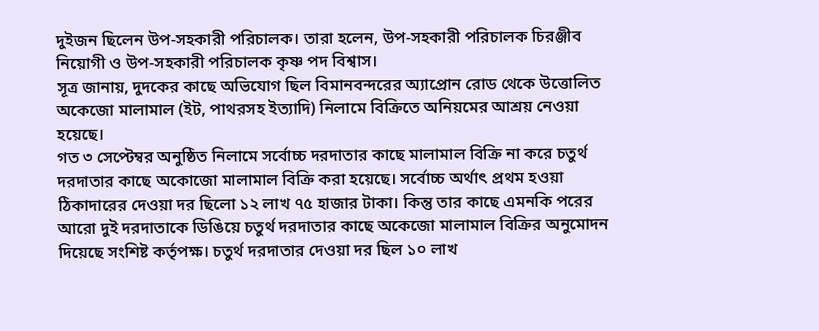দুইজন ছিলেন উপ-সহকারী পরিচালক। তারা হলেন, উপ-সহকারী পরিচালক চিরঞ্জীব নিয়োগী ও উপ-সহকারী পরিচালক কৃষ্ণ পদ বিশ্বাস।
সূত্র জানায়, দুদকের কাছে অভিযোগ ছিল বিমানবন্দরের অ্যাপ্রোন রোড থেকে উত্তোলিত অকেজো মালামাল (ইট, পাথরসহ ইত্যাদি) নিলামে বিক্রিতে অনিয়মের আশ্রয় নেওয়া হয়েছে।
গত ৩ সেপ্টেম্বর অনুষ্ঠিত নিলামে সর্বোচ্চ দরদাতার কাছে মালামাল বিক্রি না করে চতুর্থ দরদাতার কাছে অকোজো মালামাল বিক্রি করা হয়েছে। সর্বোচ্চ অর্থাৎ প্রথম হওয়া ঠিকাদারের দেওয়া দর ছিলো ১২ লাখ ৭৫ হাজার টাকা। কিন্তু তার কাছে এমনকি পরের আরো দুই দরদাতাকে ডিঙিয়ে চতুর্থ দরদাতার কাছে অকেজো মালামাল বিক্রির অনুমোদন দিয়েছে সংশিষ্ট কর্তৃপক্ষ। চতুর্থ দরদাতার দেওয়া দর ছিল ১০ লাখ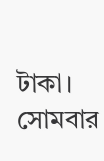টাকা।
সোমবার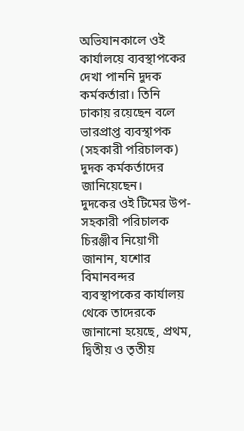অভিযানকালে ওই কার্যালয়ে ব্যবস্থাপকের দেখা পাননি দুদক কর্মকর্তারা। তিনি ঢাকায় রয়েছেন বলে ভারপ্রাপ্ত ব্যবস্থাপক (সহকারী পরিচালক) দুদক কর্মকর্তাদের জানিয়েছেন।
দুদকের ওই টিমের উপ-সহকারী পরিচালক চিরঞ্জীব নিয়োগী জানান, যশোর বিমানবন্দর ব্যবস্থাপকের কার্যালয় থেকে তাদেরকে জানানো হয়েছে, প্রথম, দ্বিতীয় ও তৃতীয়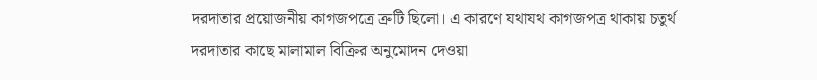দরদাতার প্রয়োজনীয় কাগজপত্রে ত্রুটি ছিলো। এ কারণে যথাযথ কাগজপত্র থাকায় চতুর্থ দরদাতার কাছে মালামাল বিক্রির অনুমোদন দেওয়া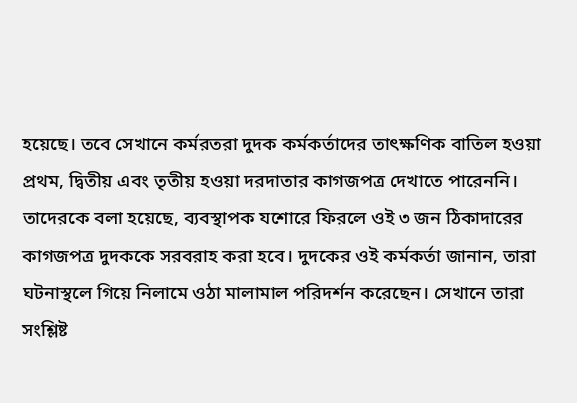হয়েছে। তবে সেখানে কর্মরতরা দুদক কর্মকর্তাদের তাৎক্ষণিক বাতিল হওয়া প্রথম, দ্বিতীয় এবং তৃতীয় হওয়া দরদাতার কাগজপত্র দেখাতে পারেননি।
তাদেরকে বলা হয়েছে, ব্যবস্থাপক যশোরে ফিরলে ওই ৩ জন ঠিকাদারের কাগজপত্র দুদককে সরবরাহ করা হবে। দুদকের ওই কর্মকর্তা জানান, তারা ঘটনাস্থলে গিয়ে নিলামে ওঠা মালামাল পরিদর্শন করেছেন। সেখানে তারা সংশ্লিষ্ট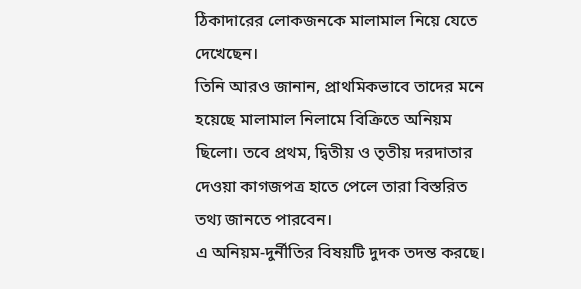ঠিকাদারের লোকজনকে মালামাল নিয়ে যেতে দেখেছেন।
তিনি আরও জানান, প্রাথমিকভাবে তাদের মনে হয়েছে মালামাল নিলামে বিক্রিতে অনিয়ম ছিলো। তবে প্রথম, দ্বিতীয় ও তৃতীয় দরদাতার দেওয়া কাগজপত্র হাতে পেলে তারা বিস্তরিত তথ্য জানতে পারবেন।
এ অনিয়ম-দুর্নীতির বিষয়টি দুদক তদন্ত করছে।